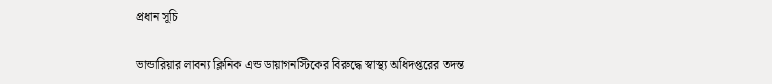প্রধান সূচি

ভান্ডারিয়ার লাবন্য ক্লিনিক এন্ড ডায়াগনস্টিকের বিরুদ্ধে স্বাস্থ্য অধিদপ্তরের তদন্ত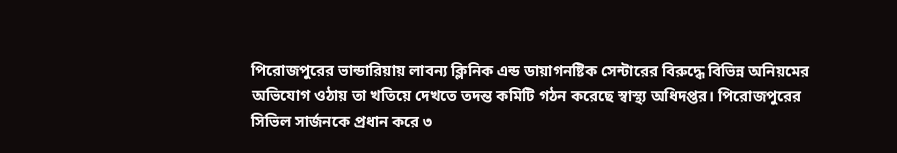পিরোজপুরের ভান্ডারিয়ায় লাবন্য ক্লিনিক এন্ড ডায়াগনষ্টিক সেন্টারের বিরুদ্ধে বিভিন্ন অনিয়মের অভিযোগ ওঠায় তা খতিয়ে দেখতে তদন্ত কমিটি গঠন করেছে স্বাস্থ্য অধিদপ্তর। পিরোজপুরের সিভিল সার্জনকে প্রধান করে ৩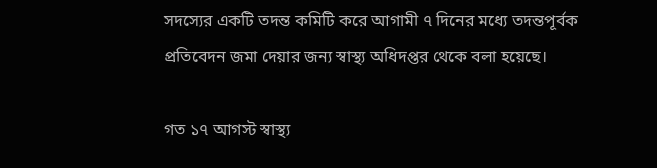সদস্যের একটি তদন্ত কমিটি করে আগামী ৭ দিনের মধ্যে তদন্তপূর্বক প্রতিবেদন জমা দেয়ার জন্য স্বাস্থ্য অধিদপ্তর থেকে বলা হয়েছে।

গত ১৭ আগস্ট স্বাস্থ্য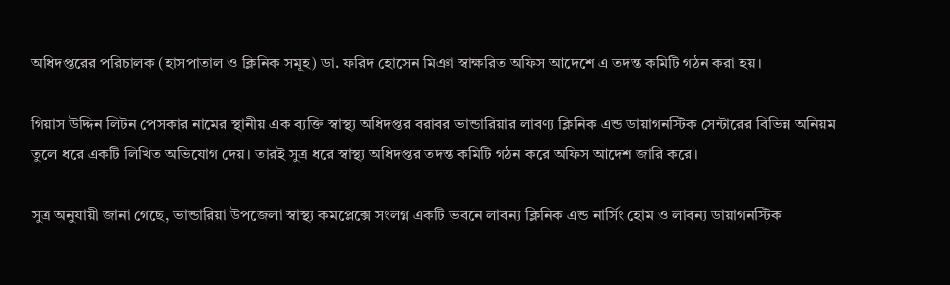অধিদপ্তরের পরিচালক (হাসপাতাল ও ক্লিনিক সমূহ) ডা. ফরিদ হোসেন মিঞা স্বাক্ষরিত অফিস আদেশে এ তদন্ত কমিটি গঠন করা হয়।

গিয়াস উদ্দিন লিটন পেসকার নামের স্থানীয় এক ব্যক্তি স্বাস্থ্য অধিদপ্তর বরাবর ভান্ডারিয়ার লাবণ্য ক্লিনিক এন্ড ডায়াগনস্টিক সেন্টারের বিভিন্ন অনিয়ম তুলে ধরে একটি লিখিত অভিযোগ দেয়। তারই সুত্র ধরে স্বাস্থ্য অধিদপ্তর তদন্ত কমিটি গঠন করে অফিস আদেশ জারি করে।

সুত্র অনুযায়ী জানা গেছে, ভান্ডারিয়া উপজেলা স্বাস্থ্য কমপ্লেক্সে সংলগ্ন একটি ভবনে লাবন্য ক্লিনিক এন্ড নার্সিং হোম ও লাবন্য ডায়াগনস্টিক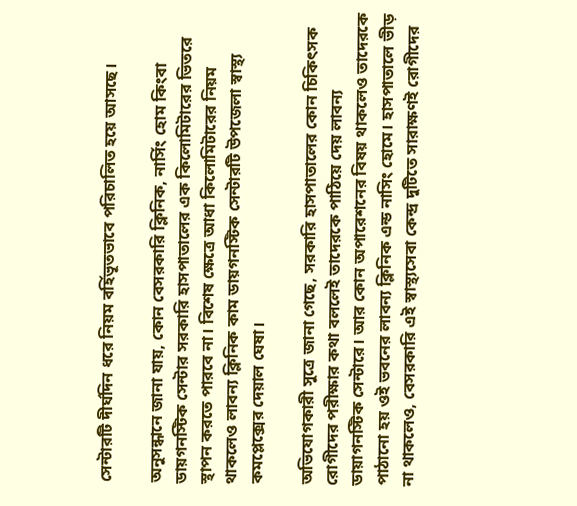সেন্টারটি দীর্ঘদিন ধরে নিয়ম বর্হিভূতভাবে পরিচালিত হয়ে আসছে।

অনুসন্ধানে জানা যায়, কোন বেসরকারি ক্লিনিক, নার্সিং হোম কিংবা ডায়গনস্টিক সেন্টার সরকারি হাসপাতালের এক কিলোমিটারের ভিতরে স্থাপন করতে পারবে না। বিশেষ ক্ষেত্রে আধা কিলোমিটারের নিয়ম থাকলেও লাবন্য ক্লিনিক কাম ডায়গনস্টিক সেন্টারটি উপজেলা স্বাস্থ্য কমপ্লেক্সের দেয়াল ঘেষা।

অভিযোগকারী সুত্রে জানা গেছে, সরকারি হাসপাতালের কোন চিকিৎসক রোগীদের পরীক্ষার কথা বললেই তাদেরকে পাঠিয়ে দেয় লাবন্য ডায়াগনস্টিক সেন্টারে। আর কোন অপারেশনের বিষয় থাকলেও তাদেরকে পাঠানো হয় ওই ভবনের লাবন্য ক্লিনিক এন্ড নাসিং হোমে। হাসপাতালে ভীড় না থাকলেও, বেসরকারি এই স্বাস্থ্যসেবা কেন্দ্র দুটিতে সারাক্ষণই রোগীদের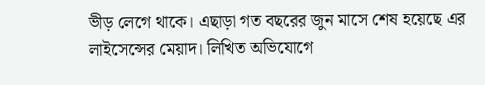ভীড় লেগে থাকে। এছাড়া গত বছরের জুন মাসে শেষ হয়েছে এর লাইসেন্সের মেয়াদ। লিখিত অভিযোগে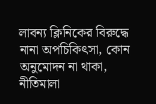লাবন্য ক্লিনিকের বিরুদ্ধে নানা অপচিকিৎসা, কোন অনুমোদন না থাকা, নীতিমালা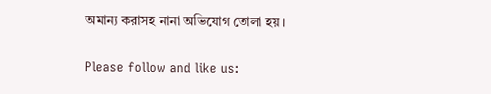অমান্য করাসহ নানা অভিযোগ তোলা হয়।

Please follow and like us: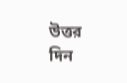উত্তর দিন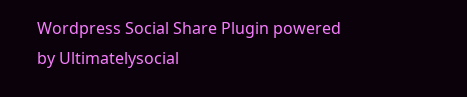Wordpress Social Share Plugin powered by Ultimatelysocial